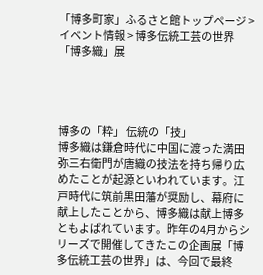「博多町家」ふるさと館トップページ > イベント情報 > 博多伝統工芸の世界 「博多織」展




博多の「粋」 伝統の「技」
博多織は鎌倉時代に中国に渡った満田弥三右衛門が唐織の技法を持ち帰り広めたことが起源といわれています。江戸時代に筑前黒田藩が奨励し、幕府に献上したことから、博多織は献上博多ともよばれています。昨年の4月からシリーズで開催してきたこの企画展「博多伝統工芸の世界」は、今回で最終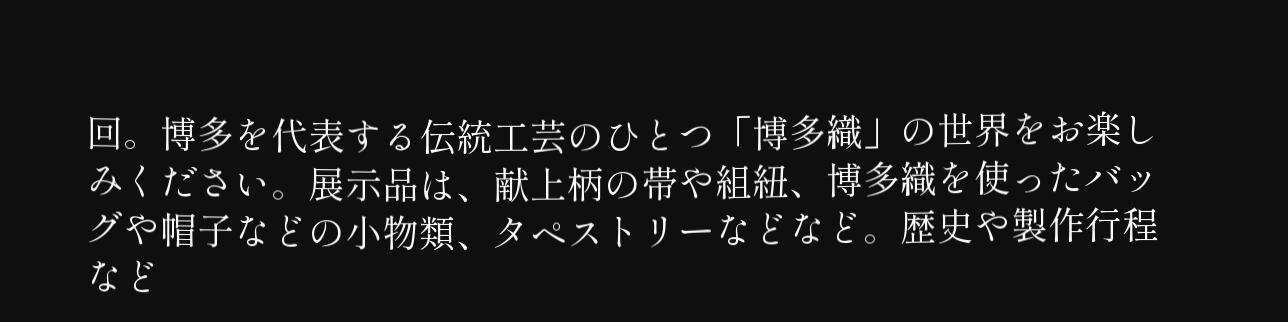回。博多を代表する伝統工芸のひとつ「博多織」の世界をお楽しみください。展示品は、献上柄の帯や組紐、博多織を使ったバッグや帽子などの小物類、タペストリーなどなど。歴史や製作行程など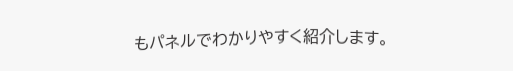もパネルでわかりやすく紹介します。